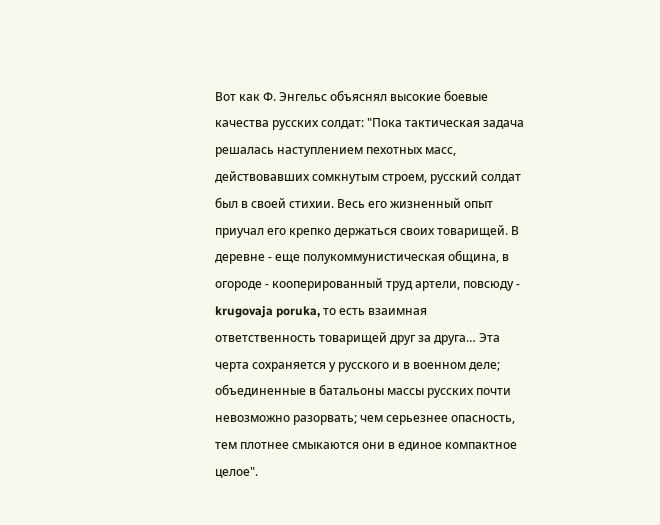Вот как Ф. Энгельс объяснял высокие боевые качества русских солдат: "Пока тактическая задача решалась наступлением пехотных масс, действовавших сомкнутым строем, русский солдат был в своей стихии. Весь его жизненный опыт приучал его крепко держаться своих товарищей. В деревне - еще полукоммунистическая община, в огороде - кооперированный труд артели, повсюду - krugovaja poruka, то есть взаимная ответственность товарищей друг за друга… Эта черта сохраняется у русского и в военном деле; объединенные в батальоны массы русских почти невозможно разорвать; чем серьезнее опасность, тем плотнее смыкаются они в единое компактное целое".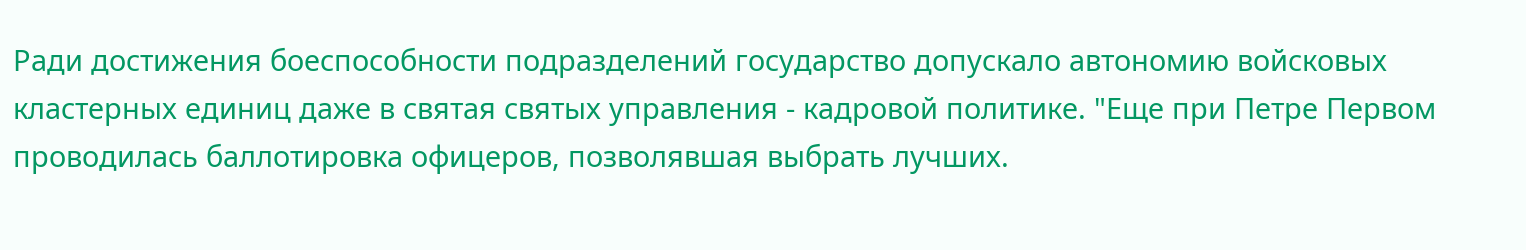Ради достижения боеспособности подразделений государство допускало автономию войсковых кластерных единиц даже в святая святых управления - кадровой политике. "Еще при Петре Первом проводилась баллотировка офицеров, позволявшая выбрать лучших.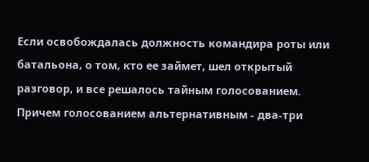Если освобождалась должность командира роты или батальона, о том, кто ее займет, шел открытый разговор, и все решалось тайным голосованием. Причем голосованием альтернативным - два-три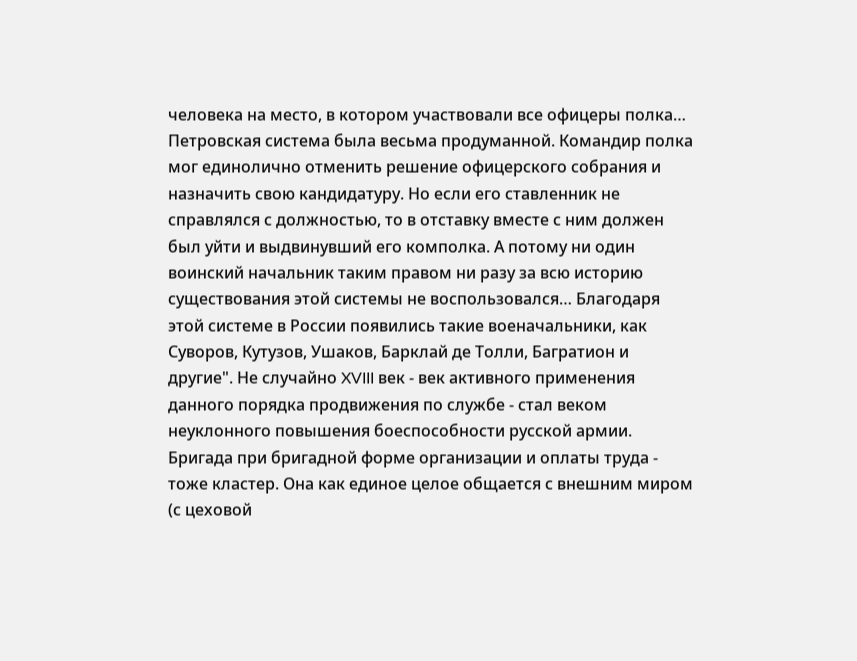человека на место, в котором участвовали все офицеры полка… Петровская система была весьма продуманной. Командир полка мог единолично отменить решение офицерского собрания и назначить свою кандидатуру. Но если его ставленник не справлялся с должностью, то в отставку вместе с ним должен был уйти и выдвинувший его комполка. А потому ни один воинский начальник таким правом ни разу за всю историю существования этой системы не воспользовался… Благодаря этой системе в России появились такие военачальники, как Суворов, Кутузов, Ушаков, Барклай де Толли, Багратион и другие". Не случайно XVIII век - век активного применения данного порядка продвижения по службе - стал веком неуклонного повышения боеспособности русской армии.
Бригада при бригадной форме организации и оплаты труда - тоже кластер. Она как единое целое общается с внешним миром (с цеховой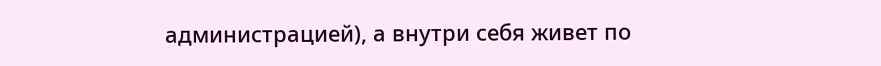администрацией), а внутри себя живет по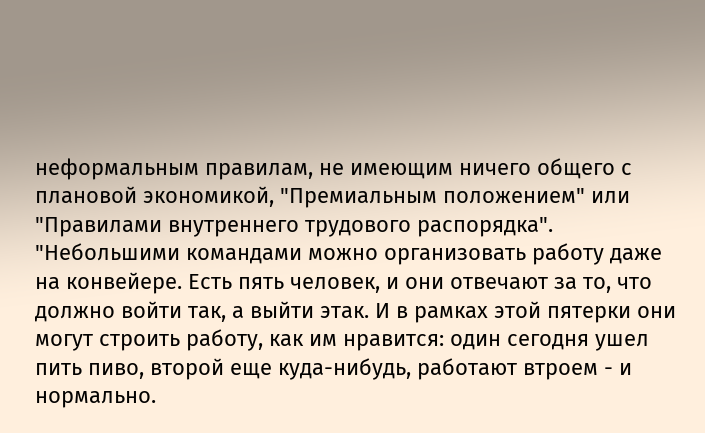неформальным правилам, не имеющим ничего общего с плановой экономикой, "Премиальным положением" или "Правилами внутреннего трудового распорядка". "Небольшими командами можно организовать работу даже на конвейере. Есть пять человек, и они отвечают за то, что должно войти так, а выйти этак. И в рамках этой пятерки они могут строить работу, как им нравится: один сегодня ушел пить пиво, второй еще куда-нибудь, работают втроем - и нормально.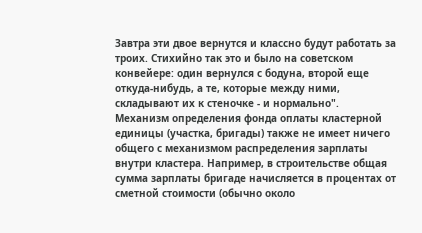Завтра эти двое вернутся и классно будут работать за троих. Стихийно так это и было на советском конвейере: один вернулся с бодуна, второй еще откуда-нибудь, а те, которые между ними, складывают их к стеночке - и нормально".
Механизм определения фонда оплаты кластерной единицы (участка, бригады) также не имеет ничего общего с механизмом распределения зарплаты внутри кластера. Например, в строительстве общая сумма зарплаты бригаде начисляется в процентах от сметной стоимости (обычно около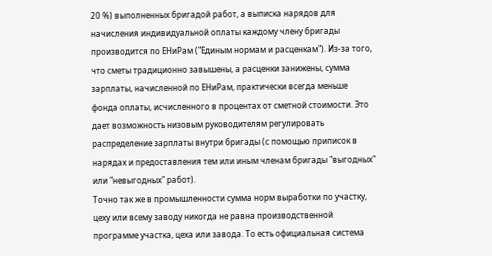20 %) выполненных бригадой работ, а выписка нарядов для начисления индивидуальной оплаты каждому члену бригады производится по ЕНиРам ("Единым нормам и расценкам"). Из-за того, что сметы традиционно завышены, а расценки занижены, сумма зарплаты, начисленной по ЕНиРам, практически всегда меньше фонда оплаты, исчисленного в процентах от сметной стоимости. Это дает возможность низовым руководителям регулировать распределение зарплаты внутри бригады (с помощью приписок в нарядах и предоставления тем или иным членам бригады "выгодных" или "невыгодных" работ).
Точно так же в промышленности сумма норм выработки по участку, цеху или всему заводу никогда не равна производственной программе участка, цеха или завода. То есть официальная система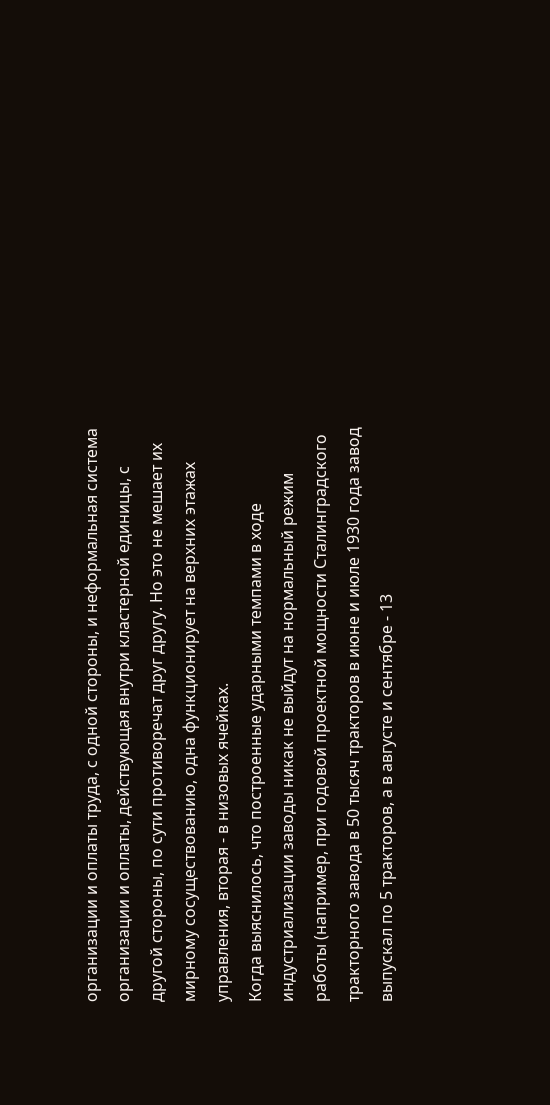организации и оплаты труда, с одной стороны, и неформальная система организации и оплаты, действующая внутри кластерной единицы, с другой стороны, по сути противоречат друг другу. Но это не мешает их мирному сосуществованию, одна функционирует на верхних этажах управления, вторая - в низовых ячейках.
Когда выяснилось, что построенные ударными темпами в ходе индустриализации заводы никак не выйдут на нормальный режим работы (например, при годовой проектной мощности Сталинградского тракторного завода в 50 тысяч тракторов в июне и июле 1930 года завод выпускал по 5 тракторов, а в августе и сентябре - 13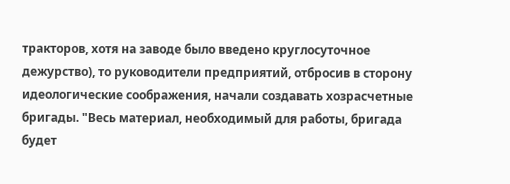тракторов, хотя на заводе было введено круглосуточное дежурство), то руководители предприятий, отбросив в сторону идеологические соображения, начали создавать хозрасчетные бригады. "Весь материал, необходимый для работы, бригада будет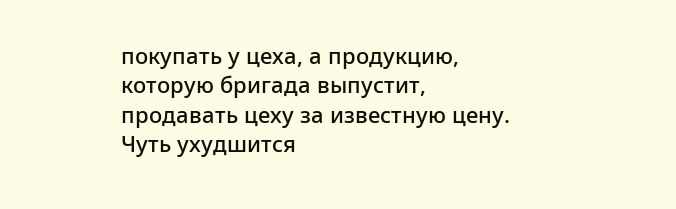покупать у цеха, а продукцию, которую бригада выпустит, продавать цеху за известную цену. Чуть ухудшится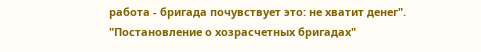работа - бригада почувствует это: не хватит денег".
"Постановление о хозрасчетных бригадах"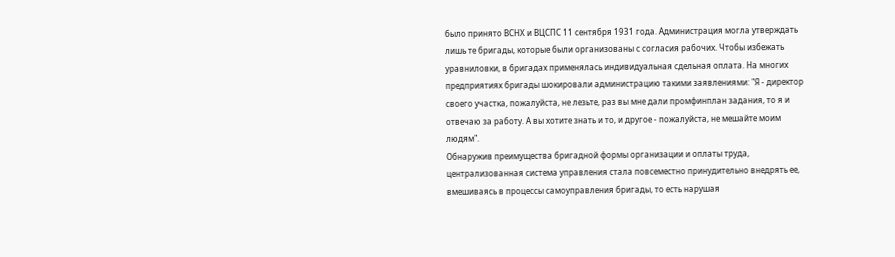было принято ВСНХ и ВЦСПС 11 сентября 1931 года. Администрация могла утверждать лишь те бригады, которые были организованы с согласия рабочих. Чтобы избежать уравниловки, в бригадах применялась индивидуальная сдельная оплата. На многих предприятиях бригады шокировали администрацию такими заявлениями: "Я - директор своего участка, пожалуйста, не лезьте, раз вы мне дали промфинплан задания, то я и отвечаю за работу. А вы хотите знать и то, и другое - пожалуйста, не мешайте моим людям".
Обнаружив преимущества бригадной формы организации и оплаты труда, централизованная система управления стала повсеместно принудительно внедрять ее, вмешиваясь в процессы самоуправления бригады, то есть нарушая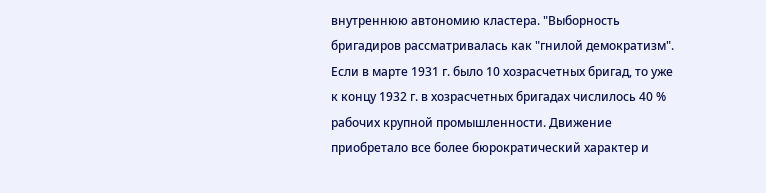внутреннюю автономию кластера. "Выборность бригадиров рассматривалась как "гнилой демократизм". Если в марте 1931 г. было 10 хозрасчетных бригад, то уже к концу 1932 г. в хозрасчетных бригадах числилось 40 % рабочих крупной промышленности. Движение приобретало все более бюрократический характер и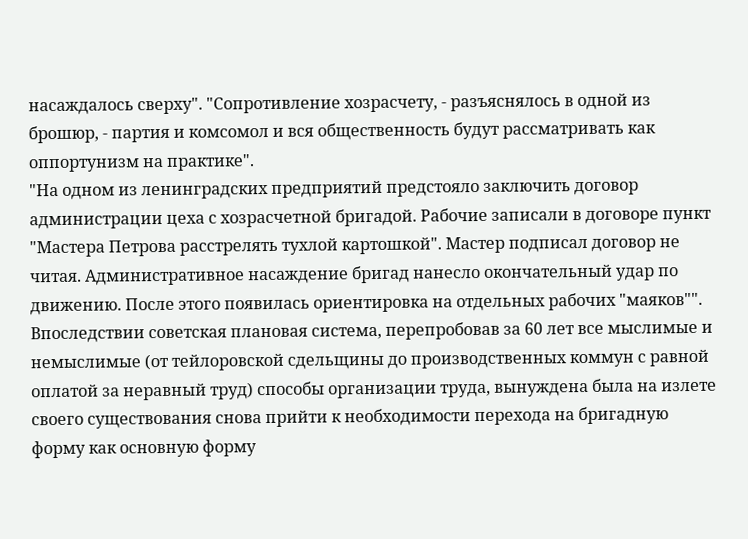насаждалось сверху". "Сопротивление хозрасчету, - разъяснялось в одной из брошюр, - партия и комсомол и вся общественность будут рассматривать как оппортунизм на практике".
"На одном из ленинградских предприятий предстояло заключить договор администрации цеха с хозрасчетной бригадой. Рабочие записали в договоре пункт "Мастера Петрова расстрелять тухлой картошкой". Мастер подписал договор не читая. Административное насаждение бригад нанесло окончательный удар по движению. После этого появилась ориентировка на отдельных рабочих "маяков"".
Впоследствии советская плановая система, перепробовав за 60 лет все мыслимые и немыслимые (от тейлоровской сдельщины до производственных коммун с равной оплатой за неравный труд) способы организации труда, вынуждена была на излете своего существования снова прийти к необходимости перехода на бригадную форму как основную форму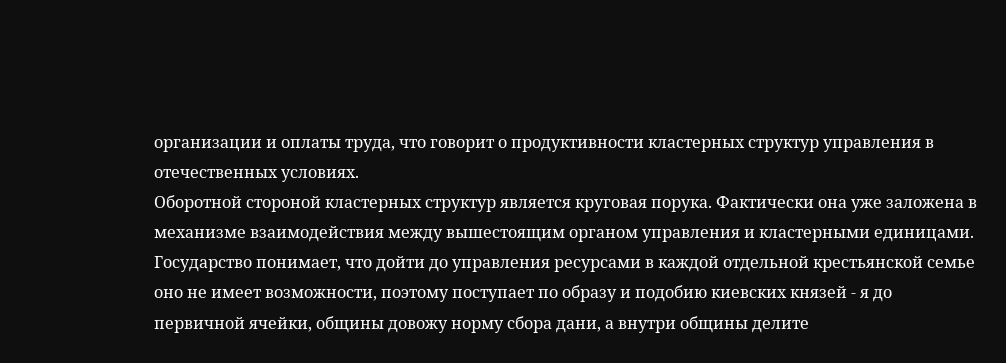организации и оплаты труда, что говорит о продуктивности кластерных структур управления в отечественных условиях.
Оборотной стороной кластерных структур является круговая порука. Фактически она уже заложена в механизме взаимодействия между вышестоящим органом управления и кластерными единицами. Государство понимает, что дойти до управления ресурсами в каждой отдельной крестьянской семье оно не имеет возможности, поэтому поступает по образу и подобию киевских князей - я до первичной ячейки, общины довожу норму сбора дани, а внутри общины делите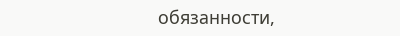обязанности,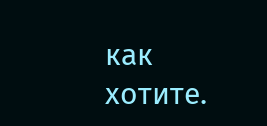как хотите.